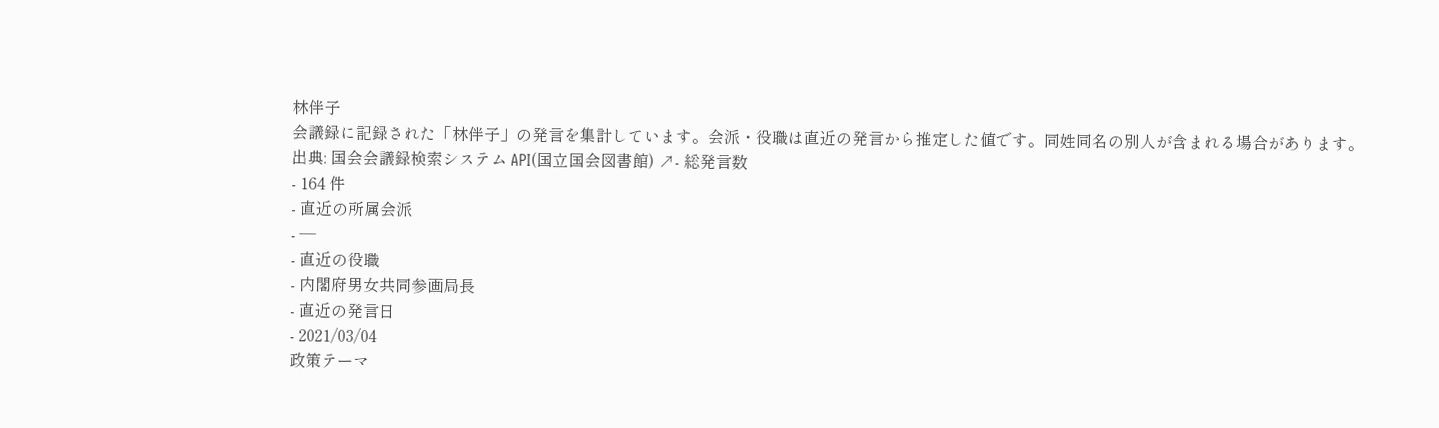林伴子
会議録に記録された「林伴子」の発言を集計しています。会派・役職は直近の発言から推定した値です。同姓同名の別人が含まれる場合があります。
出典: 国会会議録検索システム API(国立国会図書館) ↗- 総発言数
- 164 件
- 直近の所属会派
- —
- 直近の役職
- 内閣府男女共同参画局長
- 直近の発言日
- 2021/03/04
政策テーマ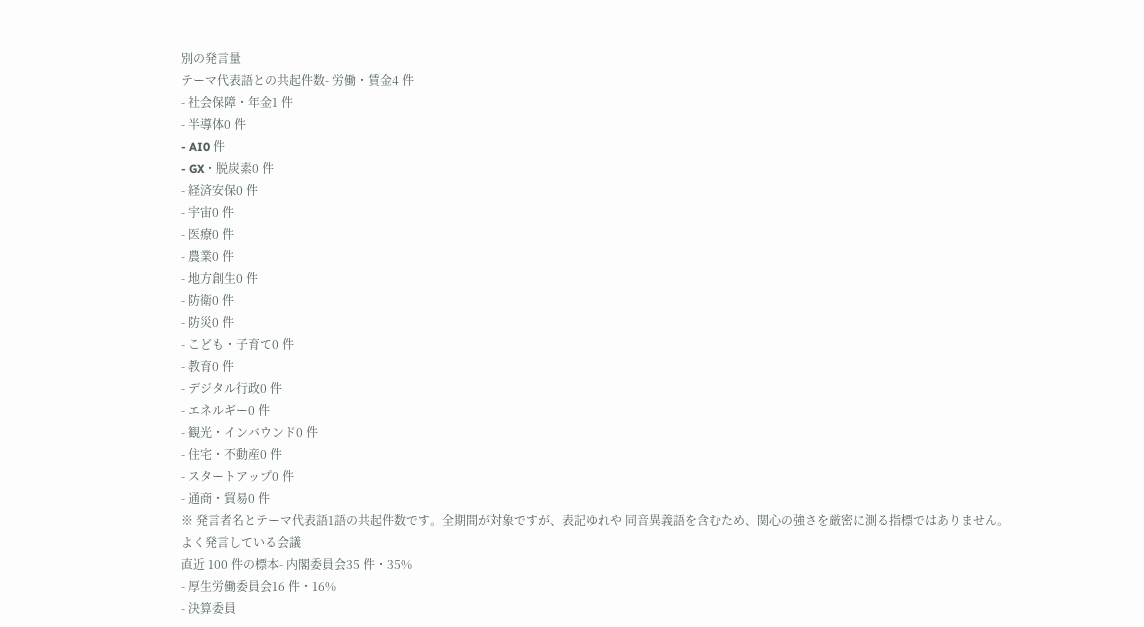別の発言量
テーマ代表語との共起件数- 労働・賃金4 件
- 社会保障・年金1 件
- 半導体0 件
- AI0 件
- GX・脱炭素0 件
- 経済安保0 件
- 宇宙0 件
- 医療0 件
- 農業0 件
- 地方創生0 件
- 防衛0 件
- 防災0 件
- こども・子育て0 件
- 教育0 件
- デジタル行政0 件
- エネルギー0 件
- 観光・インバウンド0 件
- 住宅・不動産0 件
- スタートアップ0 件
- 通商・貿易0 件
※ 発言者名とテーマ代表語1語の共起件数です。全期間が対象ですが、表記ゆれや 同音異義語を含むため、関心の強さを厳密に測る指標ではありません。
よく発言している会議
直近 100 件の標本- 内閣委員会35 件・35%
- 厚生労働委員会16 件・16%
- 決算委員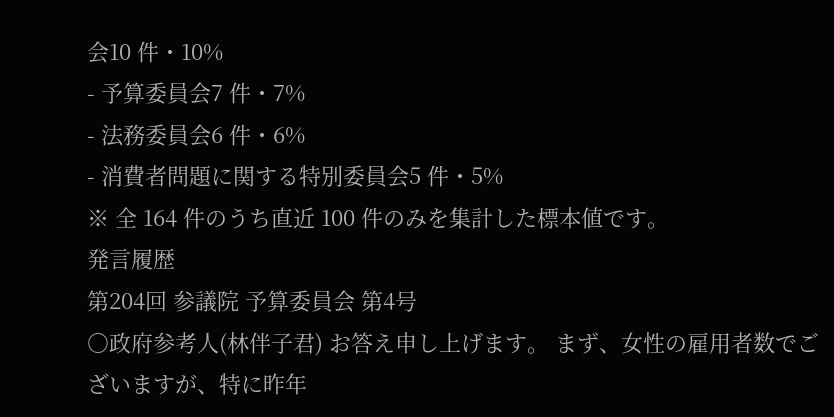会10 件・10%
- 予算委員会7 件・7%
- 法務委員会6 件・6%
- 消費者問題に関する特別委員会5 件・5%
※ 全 164 件のうち直近 100 件のみを集計した標本値です。
発言履歴
第204回 参議院 予算委員会 第4号
○政府参考人(林伴子君) お答え申し上げます。 まず、女性の雇用者数でございますが、特に昨年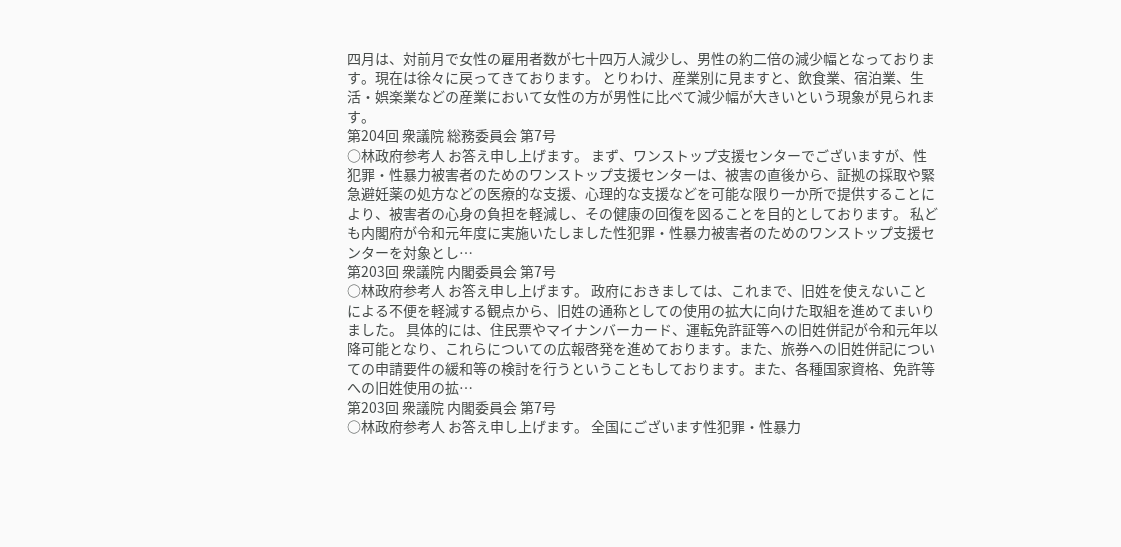四月は、対前月で女性の雇用者数が七十四万人減少し、男性の約二倍の減少幅となっております。現在は徐々に戻ってきております。 とりわけ、産業別に見ますと、飲食業、宿泊業、生活・娯楽業などの産業において女性の方が男性に比べて減少幅が大きいという現象が見られます。
第204回 衆議院 総務委員会 第7号
○林政府参考人 お答え申し上げます。 まず、ワンストップ支援センターでございますが、性犯罪・性暴力被害者のためのワンストップ支援センターは、被害の直後から、証拠の採取や緊急避妊薬の処方などの医療的な支援、心理的な支援などを可能な限り一か所で提供することにより、被害者の心身の負担を軽減し、その健康の回復を図ることを目的としております。 私ども内閣府が令和元年度に実施いたしました性犯罪・性暴力被害者のためのワンストップ支援センターを対象とし…
第203回 衆議院 内閣委員会 第7号
○林政府参考人 お答え申し上げます。 政府におきましては、これまで、旧姓を使えないことによる不便を軽減する観点から、旧姓の通称としての使用の拡大に向けた取組を進めてまいりました。 具体的には、住民票やマイナンバーカード、運転免許証等への旧姓併記が令和元年以降可能となり、これらについての広報啓発を進めております。また、旅券への旧姓併記についての申請要件の緩和等の検討を行うということもしております。また、各種国家資格、免許等への旧姓使用の拡…
第203回 衆議院 内閣委員会 第7号
○林政府参考人 お答え申し上げます。 全国にございます性犯罪・性暴力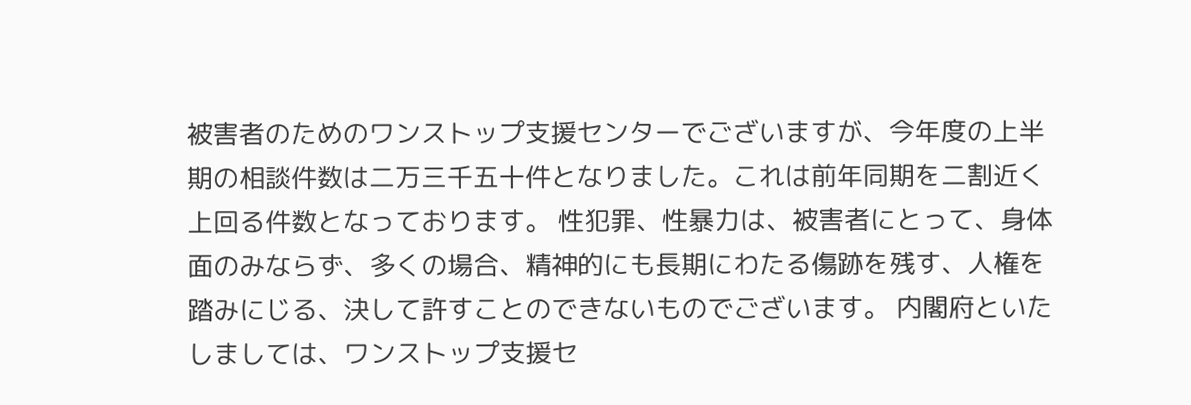被害者のためのワンストップ支援センターでございますが、今年度の上半期の相談件数は二万三千五十件となりました。これは前年同期を二割近く上回る件数となっております。 性犯罪、性暴力は、被害者にとって、身体面のみならず、多くの場合、精神的にも長期にわたる傷跡を残す、人権を踏みにじる、決して許すことのできないものでございます。 内閣府といたしましては、ワンストップ支援セ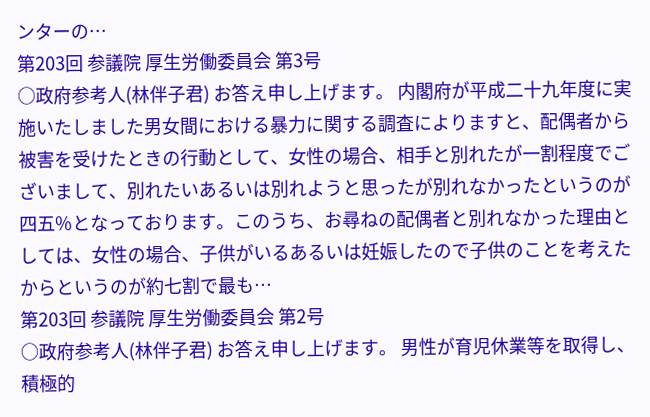ンターの…
第203回 参議院 厚生労働委員会 第3号
○政府参考人(林伴子君) お答え申し上げます。 内閣府が平成二十九年度に実施いたしました男女間における暴力に関する調査によりますと、配偶者から被害を受けたときの行動として、女性の場合、相手と別れたが一割程度でございまして、別れたいあるいは別れようと思ったが別れなかったというのが四五%となっております。このうち、お尋ねの配偶者と別れなかった理由としては、女性の場合、子供がいるあるいは妊娠したので子供のことを考えたからというのが約七割で最も…
第203回 参議院 厚生労働委員会 第2号
○政府参考人(林伴子君) お答え申し上げます。 男性が育児休業等を取得し、積極的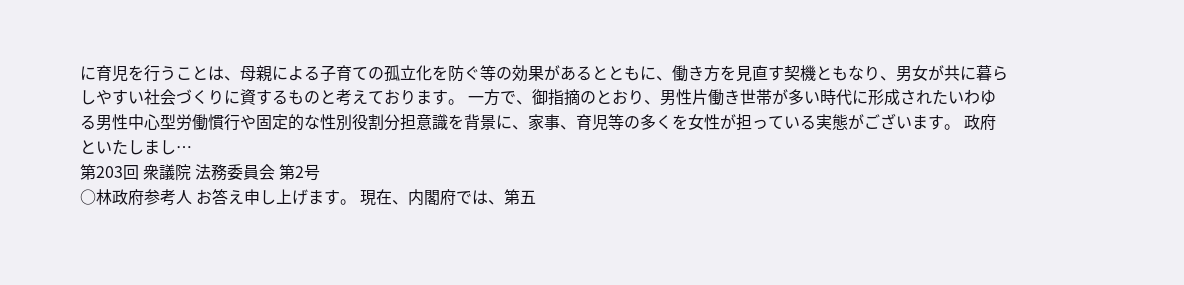に育児を行うことは、母親による子育ての孤立化を防ぐ等の効果があるとともに、働き方を見直す契機ともなり、男女が共に暮らしやすい社会づくりに資するものと考えております。 一方で、御指摘のとおり、男性片働き世帯が多い時代に形成されたいわゆる男性中心型労働慣行や固定的な性別役割分担意識を背景に、家事、育児等の多くを女性が担っている実態がございます。 政府といたしまし…
第203回 衆議院 法務委員会 第2号
○林政府参考人 お答え申し上げます。 現在、内閣府では、第五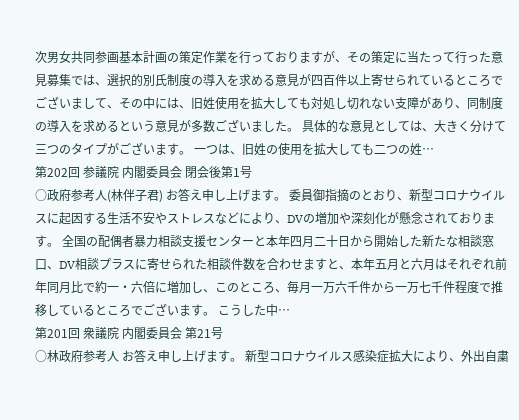次男女共同参画基本計画の策定作業を行っておりますが、その策定に当たって行った意見募集では、選択的別氏制度の導入を求める意見が四百件以上寄せられているところでございまして、その中には、旧姓使用を拡大しても対処し切れない支障があり、同制度の導入を求めるという意見が多数ございました。 具体的な意見としては、大きく分けて三つのタイプがございます。 一つは、旧姓の使用を拡大しても二つの姓…
第202回 参議院 内閣委員会 閉会後第1号
○政府参考人(林伴子君) お答え申し上げます。 委員御指摘のとおり、新型コロナウイルスに起因する生活不安やストレスなどにより、DVの増加や深刻化が懸念されております。 全国の配偶者暴力相談支援センターと本年四月二十日から開始した新たな相談窓口、DV相談プラスに寄せられた相談件数を合わせますと、本年五月と六月はそれぞれ前年同月比で約一・六倍に増加し、このところ、毎月一万六千件から一万七千件程度で推移しているところでございます。 こうした中…
第201回 衆議院 内閣委員会 第21号
○林政府参考人 お答え申し上げます。 新型コロナウイルス感染症拡大により、外出自粛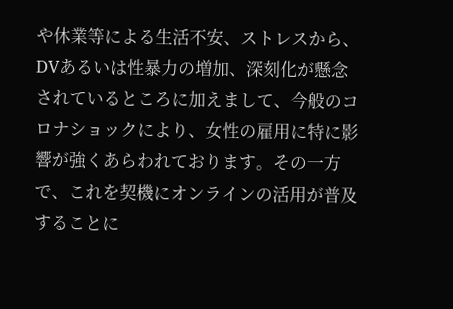や休業等による生活不安、ストレスから、DVあるいは性暴力の増加、深刻化が懸念されているところに加えまして、今般のコロナショックにより、女性の雇用に特に影響が強くあらわれております。その一方で、これを契機にオンラインの活用が普及することに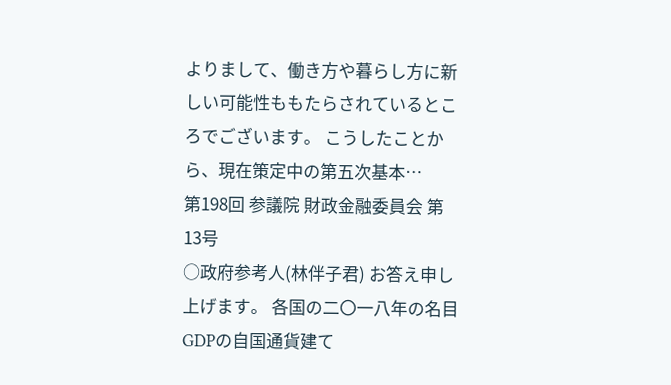よりまして、働き方や暮らし方に新しい可能性ももたらされているところでございます。 こうしたことから、現在策定中の第五次基本…
第198回 参議院 財政金融委員会 第13号
○政府参考人(林伴子君) お答え申し上げます。 各国の二〇一八年の名目GDPの自国通貨建て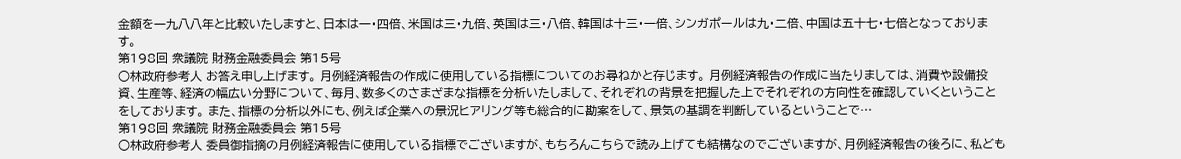金額を一九八八年と比較いたしますと、日本は一・四倍、米国は三・九倍、英国は三・八倍、韓国は十三・一倍、シンガポールは九・二倍、中国は五十七・七倍となっております。
第198回 衆議院 財務金融委員会 第15号
○林政府参考人 お答え申し上げます。 月例経済報告の作成に使用している指標についてのお尋ねかと存じます。 月例経済報告の作成に当たりましては、消費や設備投資、生産等、経済の幅広い分野について、毎月、数多くのさまざまな指標を分析いたしまして、それぞれの背景を把握した上でそれぞれの方向性を確認していくということをしております。 また、指標の分析以外にも、例えば企業への景況ヒアリング等も総合的に勘案をして、景気の基調を判断しているということで…
第198回 衆議院 財務金融委員会 第15号
○林政府参考人 委員御指摘の月例経済報告に使用している指標でございますが、もちろんこちらで読み上げても結構なのでございますが、月例経済報告の後ろに、私ども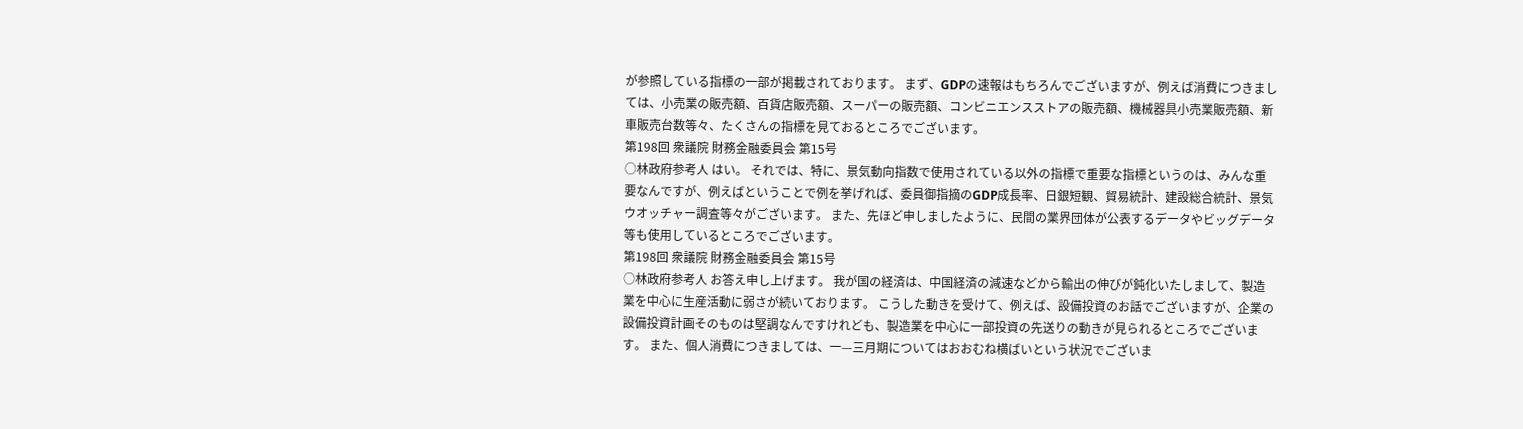が参照している指標の一部が掲載されております。 まず、GDPの速報はもちろんでございますが、例えば消費につきましては、小売業の販売額、百貨店販売額、スーパーの販売額、コンビニエンスストアの販売額、機械器具小売業販売額、新車販売台数等々、たくさんの指標を見ておるところでございます。
第198回 衆議院 財務金融委員会 第15号
○林政府参考人 はい。 それでは、特に、景気動向指数で使用されている以外の指標で重要な指標というのは、みんな重要なんですが、例えばということで例を挙げれば、委員御指摘のGDP成長率、日銀短観、貿易統計、建設総合統計、景気ウオッチャー調査等々がございます。 また、先ほど申しましたように、民間の業界団体が公表するデータやビッグデータ等も使用しているところでございます。
第198回 衆議院 財務金融委員会 第15号
○林政府参考人 お答え申し上げます。 我が国の経済は、中国経済の減速などから輸出の伸びが鈍化いたしまして、製造業を中心に生産活動に弱さが続いております。 こうした動きを受けて、例えば、設備投資のお話でございますが、企業の設備投資計画そのものは堅調なんですけれども、製造業を中心に一部投資の先送りの動きが見られるところでございます。 また、個人消費につきましては、一—三月期についてはおおむね横ばいという状況でございま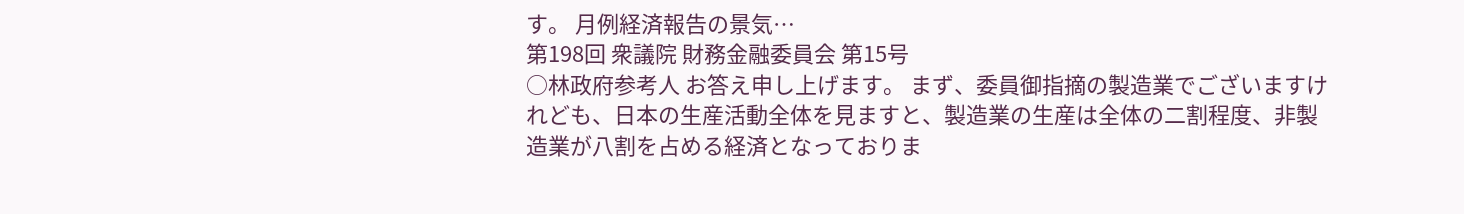す。 月例経済報告の景気…
第198回 衆議院 財務金融委員会 第15号
○林政府参考人 お答え申し上げます。 まず、委員御指摘の製造業でございますけれども、日本の生産活動全体を見ますと、製造業の生産は全体の二割程度、非製造業が八割を占める経済となっておりま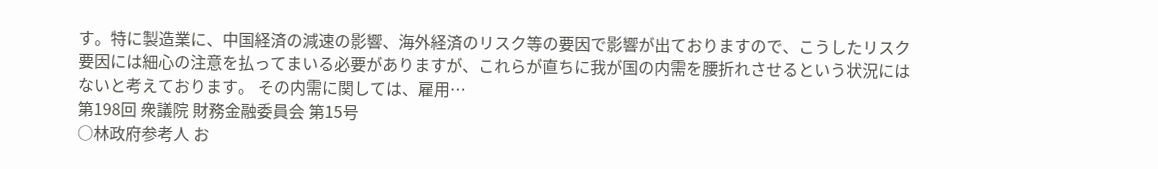す。特に製造業に、中国経済の減速の影響、海外経済のリスク等の要因で影響が出ておりますので、こうしたリスク要因には細心の注意を払ってまいる必要がありますが、これらが直ちに我が国の内需を腰折れさせるという状況にはないと考えております。 その内需に関しては、雇用…
第198回 衆議院 財務金融委員会 第15号
○林政府参考人 お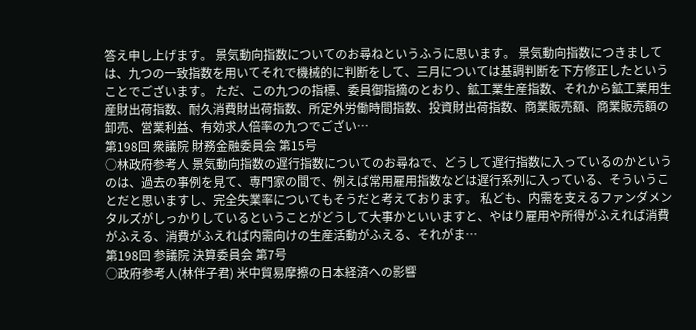答え申し上げます。 景気動向指数についてのお尋ねというふうに思います。 景気動向指数につきましては、九つの一致指数を用いてそれで機械的に判断をして、三月については基調判断を下方修正したということでございます。 ただ、この九つの指標、委員御指摘のとおり、鉱工業生産指数、それから鉱工業用生産財出荷指数、耐久消費財出荷指数、所定外労働時間指数、投資財出荷指数、商業販売額、商業販売額の卸売、営業利益、有効求人倍率の九つでござい…
第198回 衆議院 財務金融委員会 第15号
○林政府参考人 景気動向指数の遅行指数についてのお尋ねで、どうして遅行指数に入っているのかというのは、過去の事例を見て、専門家の間で、例えば常用雇用指数などは遅行系列に入っている、そういうことだと思いますし、完全失業率についてもそうだと考えております。 私ども、内需を支えるファンダメンタルズがしっかりしているということがどうして大事かといいますと、やはり雇用や所得がふえれば消費がふえる、消費がふえれば内需向けの生産活動がふえる、それがま…
第198回 参議院 決算委員会 第7号
○政府参考人(林伴子君) 米中貿易摩擦の日本経済への影響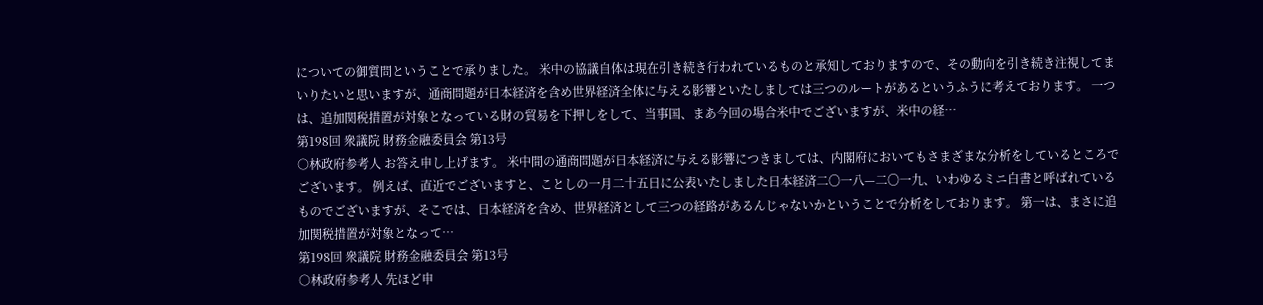についての御質問ということで承りました。 米中の協議自体は現在引き続き行われているものと承知しておりますので、その動向を引き続き注視してまいりたいと思いますが、通商問題が日本経済を含め世界経済全体に与える影響といたしましては三つのルートがあるというふうに考えております。 一つは、追加関税措置が対象となっている財の貿易を下押しをして、当事国、まあ今回の場合米中でございますが、米中の経…
第198回 衆議院 財務金融委員会 第13号
○林政府参考人 お答え申し上げます。 米中間の通商問題が日本経済に与える影響につきましては、内閣府においてもさまざまな分析をしているところでございます。 例えば、直近でございますと、ことしの一月二十五日に公表いたしました日本経済二〇一八—二〇一九、いわゆるミニ白書と呼ばれているものでございますが、そこでは、日本経済を含め、世界経済として三つの経路があるんじゃないかということで分析をしております。 第一は、まさに追加関税措置が対象となって…
第198回 衆議院 財務金融委員会 第13号
○林政府参考人 先ほど申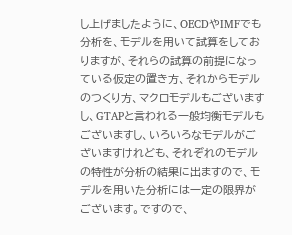し上げましたように、OECDやIMFでも分析を、モデルを用いて試算をしておりますが、それらの試算の前提になっている仮定の置き方、それからモデルのつくり方、マクロモデルもございますし、GTAPと言われる一般均衡モデルもございますし、いろいろなモデルがございますけれども、それぞれのモデルの特性が分析の結果に出ますので、モデルを用いた分析には一定の限界がございます。ですので、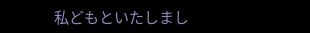私どもといたしまし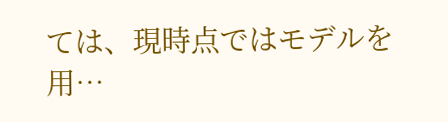ては、現時点ではモデルを用…